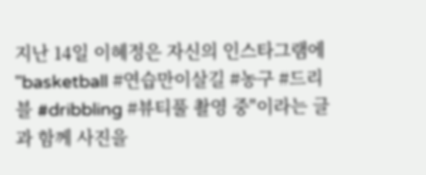지난 14일 이혜정은 자신의 인스타그램에 "basketball #연습만이살길 #농구 #드리블 #dribbling #뷰티풀 촬영 중"이라는 글과 함께 사진을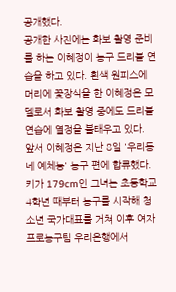공개했다.
공개한 사진에는 화보 촬영 준비를 하는 이혜정이 농구 드리블 연습을 하고 있다. 흰색 원피스에 머리에 꽃장식을 한 이혜정은 모델로서 화보 촬영 중에도 드리블 연습에 열정을 불태우고 있다.
앞서 이혜정은 지난 8일 '우리동네 예체능' 농구 편에 합류했다. 키가 179cm인 그녀는 초등학교 4학년 때부터 농구를 시작해 청소년 국가대표를 거쳐 이후 여자 프로농구팀 우리은행에서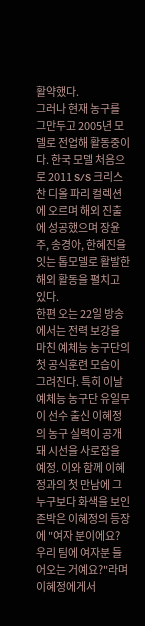활약했다.
그러나 현재 농구를 그만두고 2005년 모델로 전업해 활동중이다. 한국 모델 처음으로 2011 S/S 크리스찬 디올 파리 컬렉션에 오르며 해외 진출에 성공했으며 장윤주, 송경아, 한혜진을 잇는 톱모델로 활발한 해외 활동을 펼치고 있다.
한편 오는 22일 방송에서는 전력 보강을 마친 예체능 농구단의 첫 공식훈련 모습이 그려진다. 특히 이날 예체능 농구단 유일무이 선수 출신 이혜정의 농구 실력이 공개돼 시선을 사로잡을 예정. 이와 함께 이혜정과의 첫 만남에 그 누구보다 화색을 보인 존박은 이혜정의 등장에 "여자 분이에요? 우리 팀에 여자분 들어오는 거예요?"라며 이혜정에게서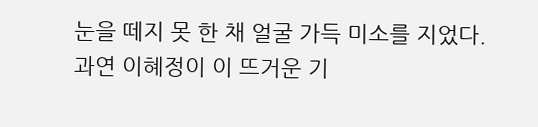눈을 떼지 못 한 채 얼굴 가득 미소를 지었다.
과연 이혜정이 이 뜨거운 기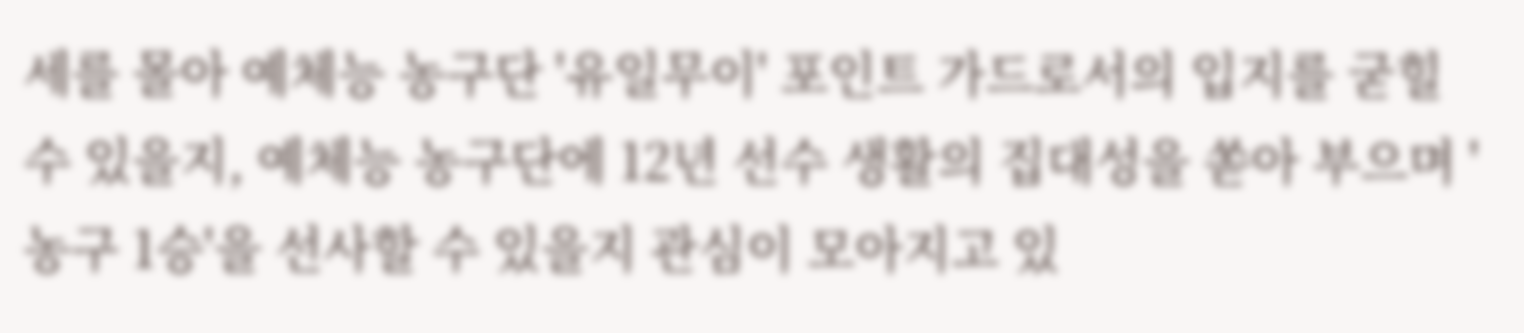세를 몰아 예체능 농구단 '유일무이' 포인트 가드로서의 입지를 굳힐 수 있을지, 예체능 농구단에 12년 선수 생활의 집대성을 쏟아 부으며 '농구 1승'을 선사할 수 있을지 관심이 모아지고 있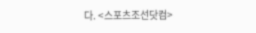다. <스포츠조선닷컴>